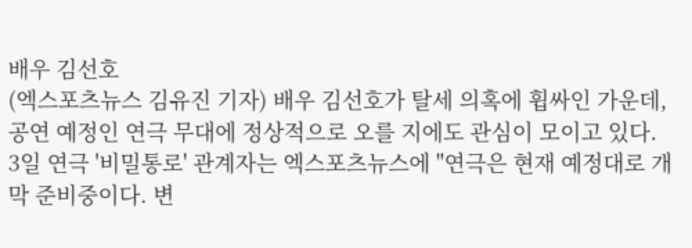배우 김선호
(엑스포츠뉴스 김유진 기자) 배우 김선호가 탈세 의혹에 휩싸인 가운데, 공연 예정인 연극 무대에 정상적으로 오를 지에도 관심이 모이고 있다.
3일 연극 '비밀통로' 관계자는 엑스포츠뉴스에 "연극은 현재 예정대로 개막 준비중이다. 변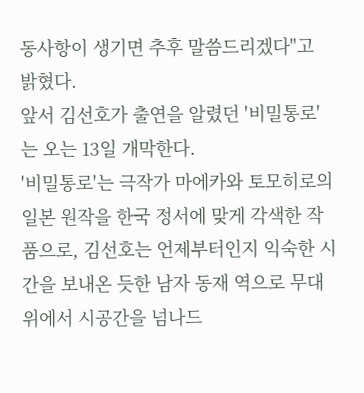동사항이 생기면 추후 말씀드리겠다"고 밝혔다.
앞서 김선호가 출연을 알렸던 '비밀통로'는 오는 13일 개막한다.
'비밀통로'는 극작가 마에카와 토모히로의 일본 원작을 한국 정서에 맞게 각색한 작품으로, 김선호는 언제부터인지 익숙한 시간을 보내온 듯한 남자 동재 역으로 무대 위에서 시공간을 넘나드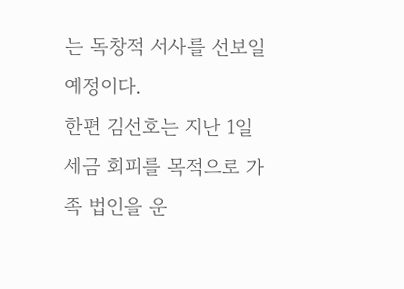는 독창적 서사를 선보일 예정이다.
한편 김선호는 지난 1일 세금 회피를 목적으로 가족 법인을 운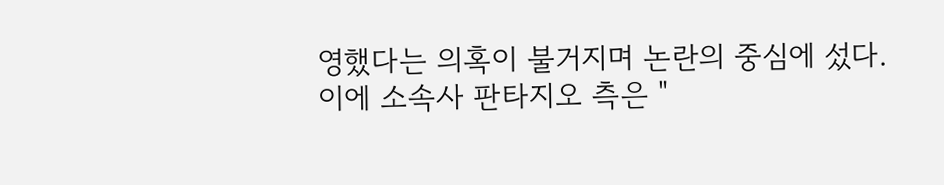영했다는 의혹이 불거지며 논란의 중심에 섰다.
이에 소속사 판타지오 측은 "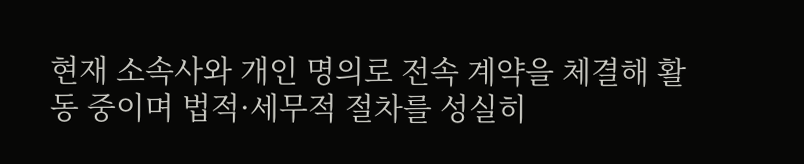현재 소속사와 개인 명의로 전속 계약을 체결해 활동 중이며 법적·세무적 절차를 성실히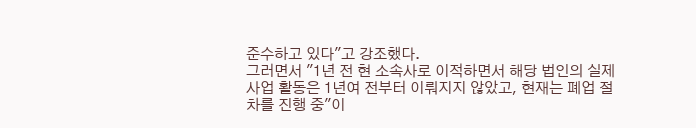준수하고 있다"고 강조했다.
그러면서 "1년 전 현 소속사로 이적하면서 해당 법인의 실제 사업 활동은 1년여 전부터 이뤄지지 않았고, 현재는 폐업 절차를 진행 중"이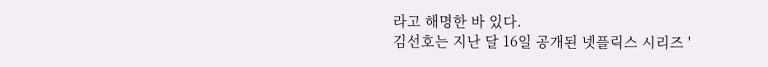라고 해명한 바 있다.
김선호는 지난 달 16일 공개된 넷플릭스 시리즈 '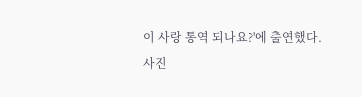이 사랑 통역 되나요?'에 출연했다.
사진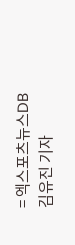= 엑스포츠뉴스DB
김유진 기자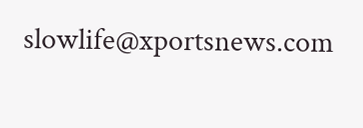slowlife@xportsnews.com